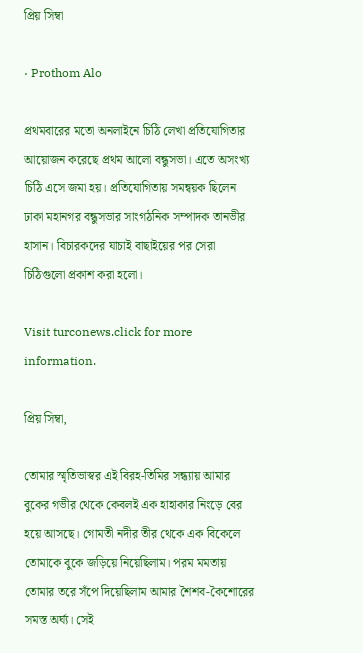প্রিয় সিম্বা

· Prothom Alo

প্রথমবারের মতো অনলাইনে চিঠি লেখা প্রতিযোগিতার আয়োজন করেছে প্রথম আলো বন্ধুসভা। এতে অসংখ্য চিঠি এসে জমা হয়। প্রতিযোগিতায় সমন্বয়ক ছিলেন ঢাকা মহানগর বন্ধুসভার সাংগঠনিক সম্পাদক তানভীর হাসান। বিচারকদের যাচাই বাছাইয়ের পর সেরা চিঠিগুলো প্রকাশ করা হলো।

Visit turconews.click for more information.

প্রিয় সিম্বা,

তোমার স্মৃতিভাস্বর এই বিরহ-তিমির সন্ধ্যায় আমার বুকের গভীর থেকে কেবলই এক হাহাকার নিংড়ে বের হয়ে আসছে। গোমতী নদীর তীর থেকে এক বিকেলে তোমাকে বুকে জড়িয়ে নিয়েছিলাম। পরম মমতায় তোমার তরে সঁপে দিয়েছিলাম আমার শৈশব-কৈশোরের সমস্ত অর্ঘ্য। সেই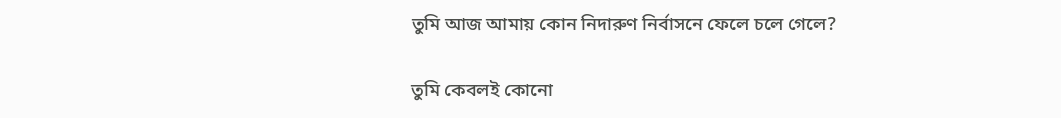তুমি আজ আমায় কোন নিদারুণ নির্বাসনে ফেলে চলে গেলে?

তুমি কেবলই কোনো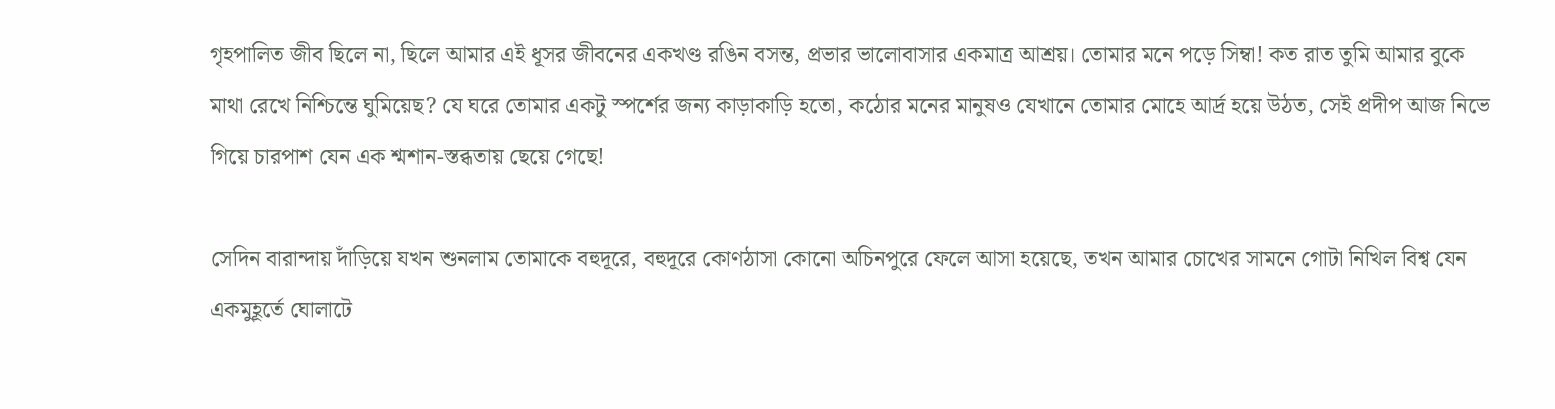গৃহপালিত জীব ছিলে না, ছিলে আমার এই ধূসর জীবনের একখণ্ড রঙিন বসন্ত, প্রভার ভালোবাসার একমাত্র আশ্রয়। তোমার মনে পড়ে সিম্বা! কত রাত তুমি আমার বুকে মাথা রেখে নিশ্চিন্তে ঘুমিয়েছ? যে ঘরে তোমার একটু স্পর্শের জন্য কাড়াকাড়ি হতো, কঠোর মনের মানুষও যেখানে তোমার মোহে আর্দ্র হয়ে উঠত, সেই প্রদীপ আজ নিভে গিয়ে চারপাশ যেন এক শ্মশান-স্তব্ধতায় ছেয়ে গেছে!

সেদিন বারান্দায় দাঁড়িয়ে যখন শুনলাম তোমাকে বহুদূরে, বহুদূরে কোণঠাসা কোনো অচিনপুরে ফেলে আসা হয়েছে, তখন আমার চোখের সামনে গোটা নিখিল বিশ্ব যেন একমুহূর্তে ঘোলাটে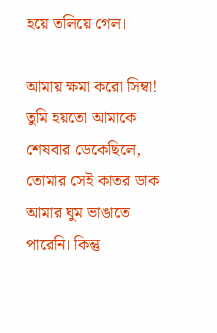হয়ে তলিয়ে গেল।

আমায় ক্ষমা করো সিম্বা! তুমি হয়তো আমাকে শেষবার ডেকেছিলে, তোমার সেই কাতর ডাক আমার ঘুম ভাঙাতে পারেনি। কিন্তু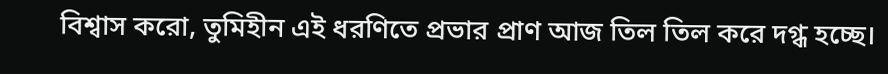বিশ্বাস করো, তুমিহীন এই ধরণিতে প্রভার প্রাণ আজ তিল তিল করে দগ্ধ হচ্ছে।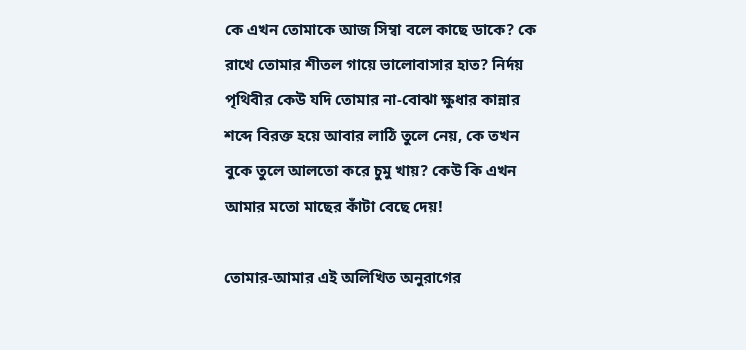কে এখন তোমাকে আজ সিম্বা বলে কাছে ডাকে? কে রাখে তোমার শীতল গায়ে ভালোবাসার হাত? নির্দয় পৃথিবীর কেউ যদি তোমার না-বোঝা ক্ষুধার কান্নার শব্দে বিরক্ত হয়ে আবার লাঠি তুলে নেয়, কে তখন বুকে তুলে আলতো করে চুমু খায়? কেউ কি এখন আমার মতো মাছের কাঁটা বেছে দেয়!

তোমার-আমার এই অলিখিত অনুরাগের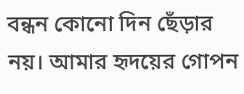বন্ধন কোনো দিন ছেঁড়ার নয়। আমার হৃদয়ের গোপন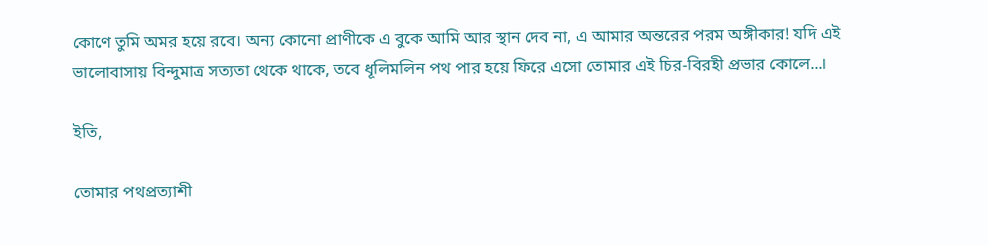কোণে তুমি অমর হয়ে রবে। অন্য কোনো প্রাণীকে এ বুকে আমি আর স্থান দেব না, এ আমার অন্তরের পরম অঙ্গীকার! যদি এই ভালোবাসায় বিন্দুমাত্র সত্যতা থেকে থাকে, তবে ধূলিমলিন পথ পার হয়ে ফিরে এসো তোমার এই চির-বিরহী প্রভার কোলে...।

ইতি,

তোমার পথপ্রত্যাশী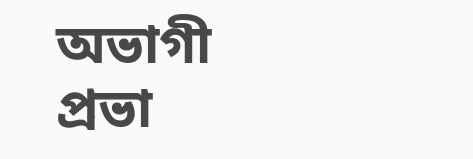অভাগী প্রভা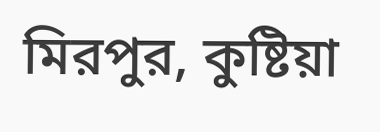মিরপুর, কুষ্টিয়া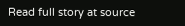Read full story at source